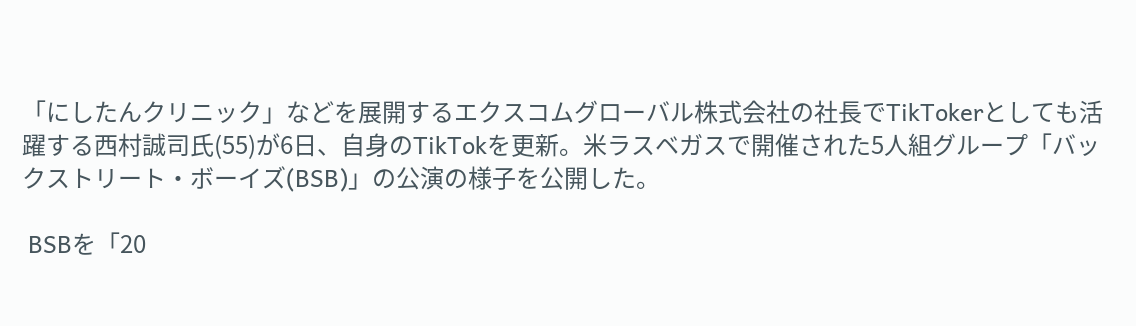「にしたんクリニック」などを展開するエクスコムグローバル株式会社の社長でTikTokerとしても活躍する西村誠司氏(55)が6日、自身のTikTokを更新。米ラスベガスで開催された5人組グループ「バックストリート・ボーイズ(BSB)」の公演の様子を公開した。

 BSBを「20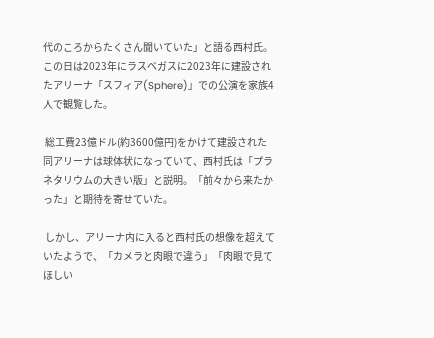代のころからたくさん聞いていた」と語る西村氏。この日は2023年にラスベガスに2023年に建設されたアリーナ「スフィア(Sphere)」での公演を家族4人で観覧した。

 総工費23億ドル(約3600億円)をかけて建設された同アリーナは球体状になっていて、西村氏は「プラネタリウムの大きい版」と説明。「前々から来たかった」と期待を寄せていた。

 しかし、アリーナ内に入ると西村氏の想像を超えていたようで、「カメラと肉眼で違う」「肉眼で見てほしい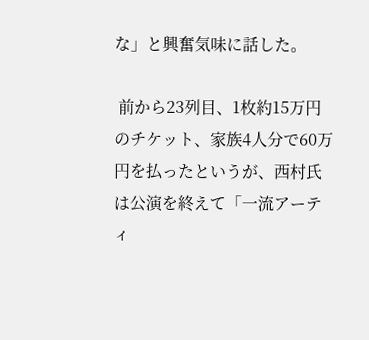な」と興奮気味に話した。

 前から23列目、1枚約15万円のチケット、家族4人分で60万円を払ったというが、西村氏は公演を終えて「一流アーティ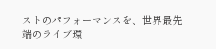ストのパフォーマンスを、世界最先端のライブ環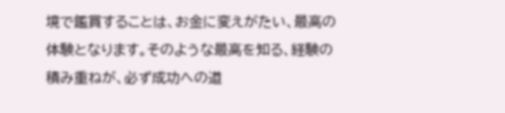境で鑑賞することは、お金に変えがたい、最高の体験となります。そのような最高を知る、経験の積み重ねが、必ず成功への道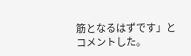筋となるはずです」とコメントした。